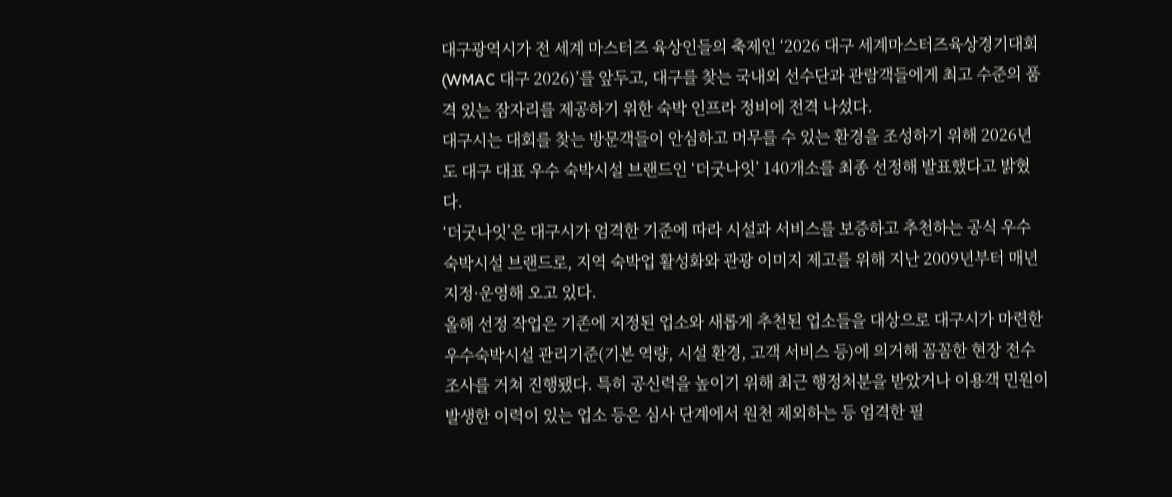대구광역시가 전 세계 마스터즈 육상인들의 축제인 ‘2026 대구 세계마스터즈육상경기대회(WMAC 대구 2026)’를 앞두고, 대구를 찾는 국내외 선수단과 관람객들에게 최고 수준의 품격 있는 잠자리를 제공하기 위한 숙박 인프라 정비에 전격 나섰다.
대구시는 대회를 찾는 방문객들이 안심하고 머무를 수 있는 환경을 조성하기 위해 2026년도 대구 대표 우수 숙박시설 브랜드인 ‘더굿나잇’ 140개소를 최종 선정해 발표했다고 밝혔다.
‘더굿나잇’은 대구시가 엄격한 기준에 따라 시설과 서비스를 보증하고 추천하는 공식 우수 숙박시설 브랜드로, 지역 숙박업 활성화와 관광 이미지 제고를 위해 지난 2009년부터 매년 지정·운영해 오고 있다.
올해 선정 작업은 기존에 지정된 업소와 새롭게 추천된 업소들을 대상으로 대구시가 마련한 우수숙박시설 관리기준(기본 역량, 시설 환경, 고객 서비스 등)에 의거해 꼼꼼한 현장 전수 조사를 거쳐 진행됐다. 특히 공신력을 높이기 위해 최근 행정처분을 받았거나 이용객 민원이 발생한 이력이 있는 업소 등은 심사 단계에서 원천 제외하는 등 엄격한 필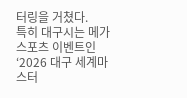터링을 거쳤다.
특히 대구시는 메가 스포츠 이벤트인 ‘2026 대구 세계마스터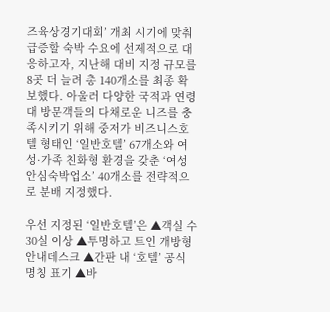즈육상경기대회’ 개최 시기에 맞춰 급증할 숙박 수요에 선제적으로 대응하고자, 지난해 대비 지정 규모를 8곳 더 늘려 총 140개소를 최종 확보했다. 아울러 다양한 국적과 연령대 방문객들의 다채로운 니즈를 충족시키기 위해 중저가 비즈니스호텔 형태인 ‘일반호텔’ 67개소와 여성·가족 친화형 환경을 갖춘 ‘여성안심숙박업소’ 40개소를 전략적으로 분배 지정했다.

우선 지정된 ‘일반호텔’은 ▲객실 수 30실 이상 ▲투명하고 트인 개방형 안내데스크 ▲간판 내 ‘호텔’ 공식 명칭 표기 ▲바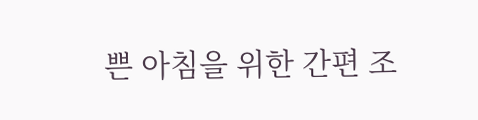쁜 아침을 위한 간편 조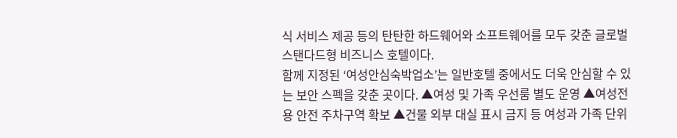식 서비스 제공 등의 탄탄한 하드웨어와 소프트웨어를 모두 갖춘 글로벌 스탠다드형 비즈니스 호텔이다.
함께 지정된 ‘여성안심숙박업소’는 일반호텔 중에서도 더욱 안심할 수 있는 보안 스펙을 갖춘 곳이다. ▲여성 및 가족 우선룸 별도 운영 ▲여성전용 안전 주차구역 확보 ▲건물 외부 대실 표시 금지 등 여성과 가족 단위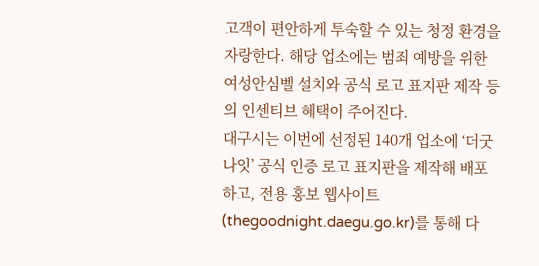고객이 편안하게 투숙할 수 있는 청정 환경을 자랑한다. 해당 업소에는 범죄 예방을 위한 여성안심벨 설치와 공식 로고 표지판 제작 등의 인센티브 혜택이 주어진다.
대구시는 이번에 선정된 140개 업소에 ‘더굿나잇’ 공식 인증 로고 표지판을 제작해 배포하고, 전용 홍보 웹사이트(thegoodnight.daegu.go.kr)를 통해 다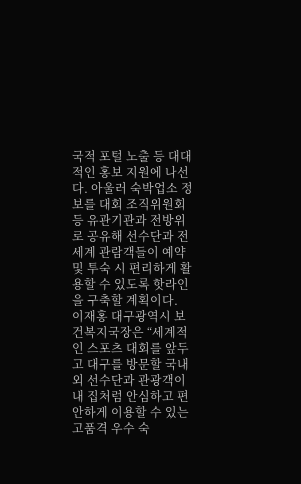국적 포털 노출 등 대대적인 홍보 지원에 나선다. 아울러 숙박업소 정보를 대회 조직위원회 등 유관기관과 전방위로 공유해 선수단과 전 세계 관람객들이 예약 및 투숙 시 편리하게 활용할 수 있도록 핫라인을 구축할 계획이다.
이재홍 대구광역시 보건복지국장은 “세계적인 스포츠 대회를 앞두고 대구를 방문할 국내외 선수단과 관광객이 내 집처럼 안심하고 편안하게 이용할 수 있는 고품격 우수 숙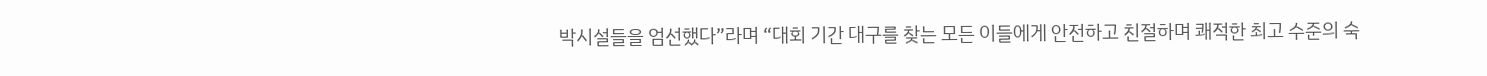박시설들을 엄선했다”라며 “대회 기간 대구를 찾는 모든 이들에게 안전하고 친절하며 쾌적한 최고 수준의 숙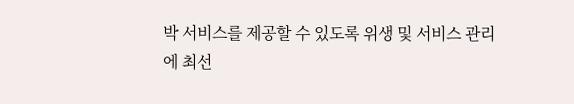박 서비스를 제공할 수 있도록 위생 및 서비스 관리에 최선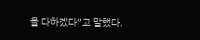을 다하겠다”고 말했다.